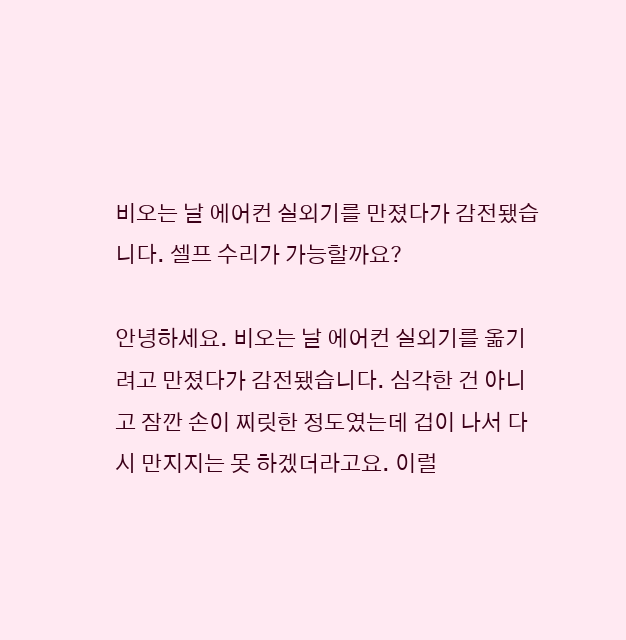비오는 날 에어컨 실외기를 만졌다가 감전됐습니다. 셀프 수리가 가능할까요?

안녕하세요. 비오는 날 에어컨 실외기를 옮기려고 만졌다가 감전됐습니다. 심각한 건 아니고 잠깐 손이 찌릿한 정도였는데 겁이 나서 다시 만지지는 못 하겠더라고요. 이럴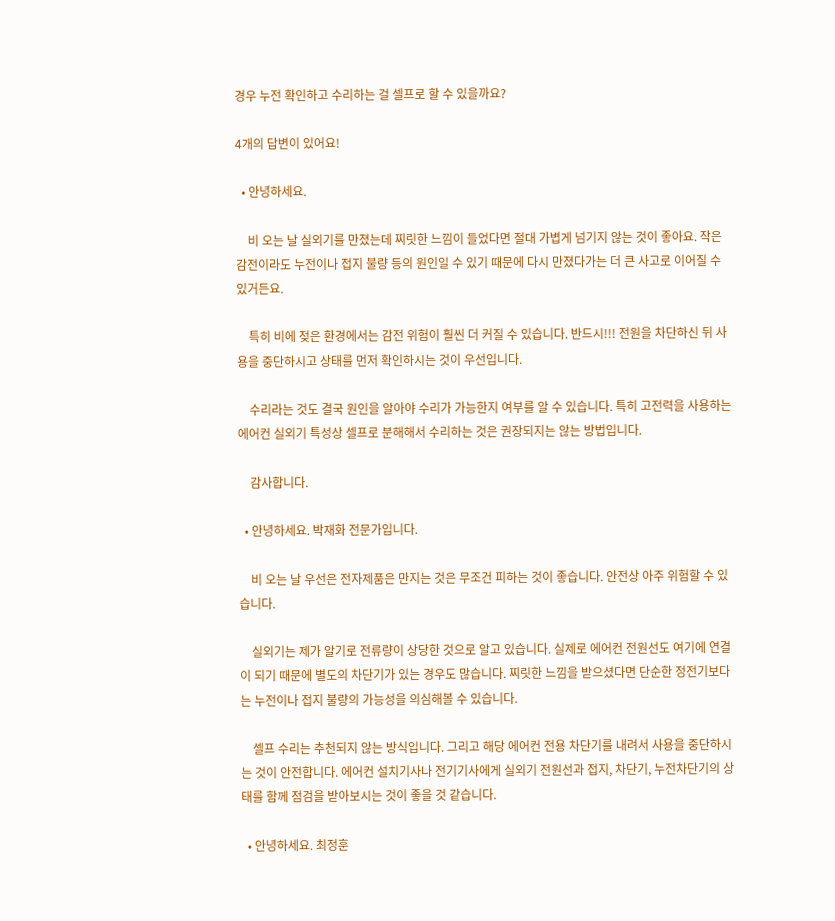경우 누전 확인하고 수리하는 걸 셀프로 할 수 있을까요?

4개의 답변이 있어요!

  • 안녕하세요.

    비 오는 날 실외기를 만졌는데 찌릿한 느낌이 들었다면 절대 가볍게 넘기지 않는 것이 좋아요. 작은 감전이라도 누전이나 접지 불량 등의 원인일 수 있기 때문에 다시 만졌다가는 더 큰 사고로 이어질 수 있거든요.

    특히 비에 젖은 환경에서는 감전 위험이 훨씬 더 커질 수 있습니다. 반드시!!! 전원을 차단하신 뒤 사용을 중단하시고 상태를 먼저 확인하시는 것이 우선입니다.

    수리라는 것도 결국 원인을 알아야 수리가 가능한지 여부를 알 수 있습니다. 특히 고전력을 사용하는 에어컨 실외기 특성상 셀프로 분해해서 수리하는 것은 권장되지는 않는 방법입니다.

    감사합니다.

  • 안녕하세요. 박재화 전문가입니다.

    비 오는 날 우선은 전자제품은 만지는 것은 무조건 피하는 것이 좋습니다. 안전상 아주 위험할 수 있습니다.

    실외기는 제가 알기로 전류량이 상당한 것으로 알고 있습니다. 실제로 에어컨 전원선도 여기에 연결이 되기 때문에 별도의 차단기가 있는 경우도 많습니다. 찌릿한 느낌을 받으셨다면 단순한 정전기보다는 누전이나 접지 불량의 가능성을 의심해볼 수 있습니다.

    셀프 수리는 추천되지 않는 방식입니다. 그리고 해당 에어컨 전용 차단기를 내려서 사용을 중단하시는 것이 안전합니다. 에어컨 설치기사나 전기기사에게 실외기 전원선과 접지, 차단기, 누전차단기의 상태를 함께 점검을 받아보시는 것이 좋을 것 같습니다.

  • 안녕하세요. 최정훈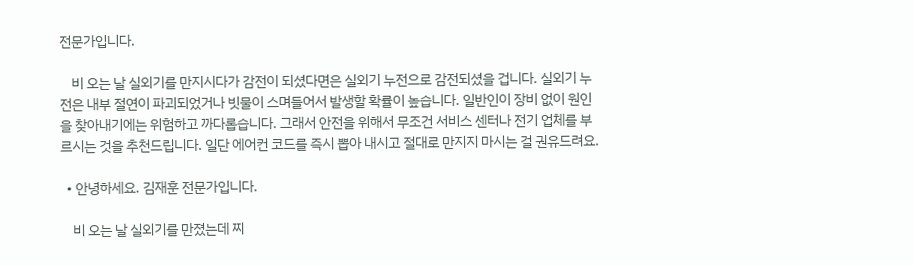전문가입니다.

    비 오는 날 실외기를 만지시다가 감전이 되셨다면은 실외기 누전으로 감전되셨을 겁니다. 실외기 누전은 내부 절연이 파괴되었거나 빗물이 스며들어서 발생할 확률이 높습니다. 일반인이 장비 없이 원인을 찾아내기에는 위험하고 까다롭습니다. 그래서 안전을 위해서 무조건 서비스 센터나 전기 업체를 부르시는 것을 추천드립니다. 일단 에어컨 코드를 즉시 뽑아 내시고 절대로 만지지 마시는 걸 권유드려요.

  • 안녕하세요. 김재훈 전문가입니다.

    비 오는 날 실외기를 만졌는데 찌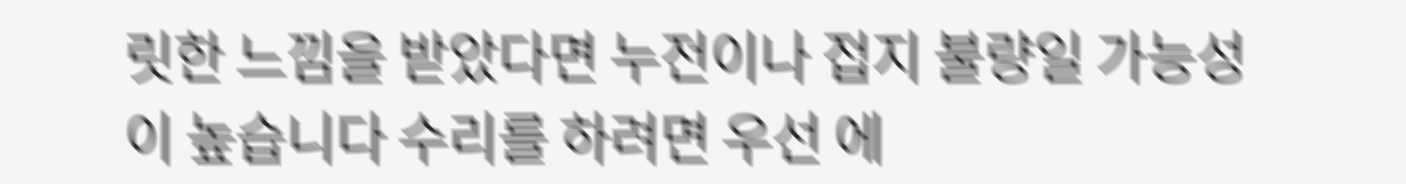릿한 느낌을 받았다면 누전이나 접지 불량일 가능성이 높습니다 수리를 하려면 우선 에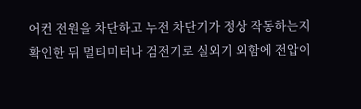어컨 전원을 차단하고 누전 차단기가 정상 작동하는지 확인한 뒤 멀티미터나 검전기로 실외기 외함에 전압이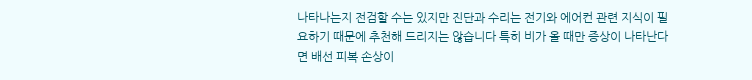나타나는지 전검할 수는 있지만 진단과 수리는 전기와 에어컨 관련 지식이 필요하기 때문에 추천해 드리지는 않습니다 특히 비가 올 때만 증상이 나타난다면 배선 피복 손상이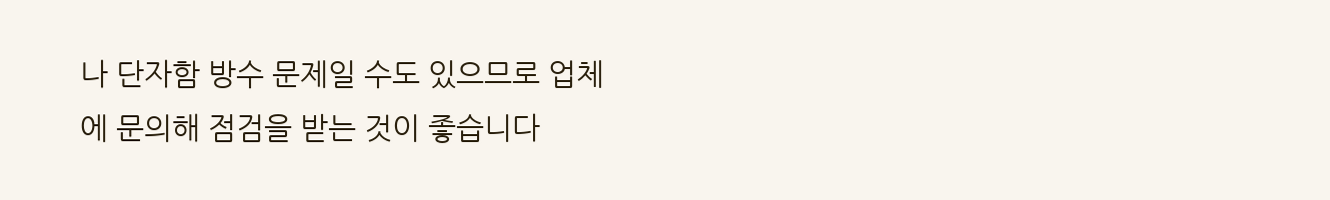나 단자함 방수 문제일 수도 있으므로 업체에 문의해 점검을 받는 것이 좋습니다